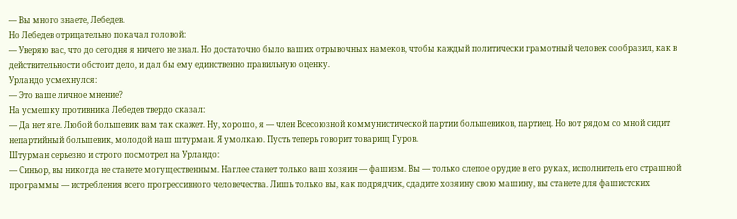— Вы много знаете, Лебедев.
Но Лебедев отрицательно покачал головой:
— Уверяю вас, что до сегодня я ничего не знал. Но достаточно было ваших отрывочных намеков, чтобы каждый политически грамотный человек сообразил, как в действительности обстоит дело, и дал бы ему единственно правильную оценку.
Урландо усмехнулся:
— Это ваше личное мнение?
На усмешку противника Лебедев твердо сказал:
— Да нет яге. Любой большевик вам так скажет. Ну, хорошо, я — член Всесоюзной коммунистической партии большевиков, партиец. Но вот рядом со мной сидит непартийный большевик, молодой наш штурман. Я умолкаю. Пусть теперь говорит товарищ Гуров.
Штурман серьезно и строго посмотрел на Урландо:
— Синьор, вы никогда не станете могущественным. Наглее станет только ваш хозяин — фашизм. Вы — только слепое орудие в его руках, исполнитель его страшной программы — истребления всего прогрессивного человечества. Лишь только вы, как подрядчик, сдадите хозяину свою машину, вы станете для фашистских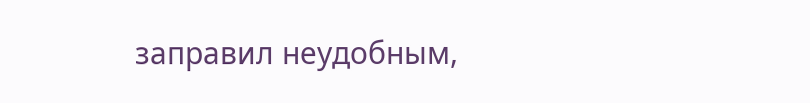заправил неудобным,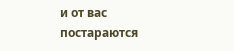и от вас постараются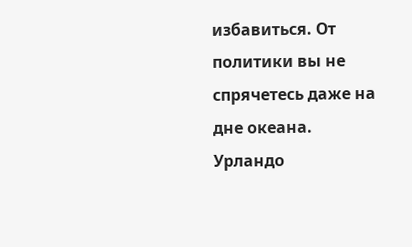избавиться. От политики вы не спрячетесь даже на дне океана.
Урландо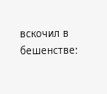вскочил в бешенстве: